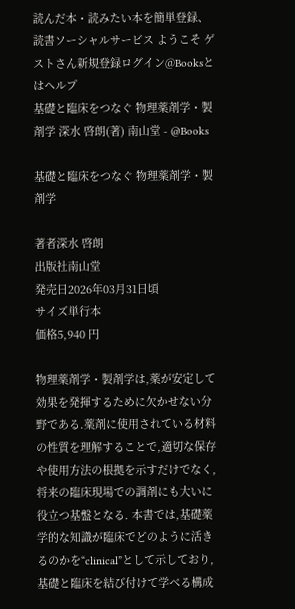読んだ本・読みたい本を簡単登録、読書ソーシャルサービス ようこそ ゲストさん新規登録ログイン@Booksとはヘルプ
基礎と臨床をつなぐ 物理薬剤学・製剤学 深水 啓朗(著) 南山堂 - @Books

基礎と臨床をつなぐ 物理薬剤学・製剤学

著者深水 啓朗
出版社南山堂
発売日2026年03月31日頃
サイズ単行本
価格5,940 円

物理薬剤学・製剤学は,薬が安定して効果を発揮するために欠かせない分野である.薬剤に使用されている材料の性質を理解することで,適切な保存や使用方法の根拠を示すだけでなく,将来の臨床現場での調剤にも大いに役立つ基盤となる. 本書では,基礎薬学的な知識が臨床でどのように活きるのかを“clinical”として示しており,基礎と臨床を結び付けて学べる構成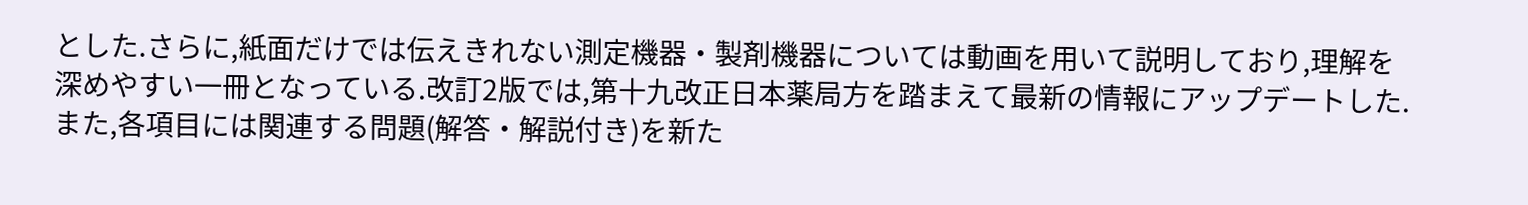とした.さらに,紙面だけでは伝えきれない測定機器・製剤機器については動画を用いて説明しており,理解を深めやすい一冊となっている.改訂2版では,第十九改正日本薬局方を踏まえて最新の情報にアップデートした.また,各項目には関連する問題(解答・解説付き)を新た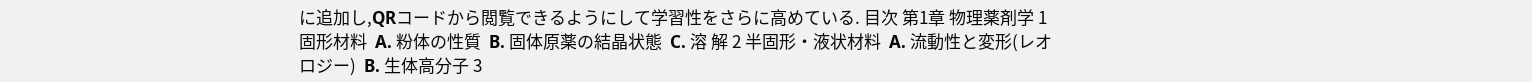に追加し,QRコードから閲覧できるようにして学習性をさらに高めている. 目次 第1章 物理薬剤学 1 固形材料  A. 粉体の性質  B. 固体原薬の結晶状態  C. 溶 解 2 半固形・液状材料  A. 流動性と変形(レオロジー)  B. 生体高分子 3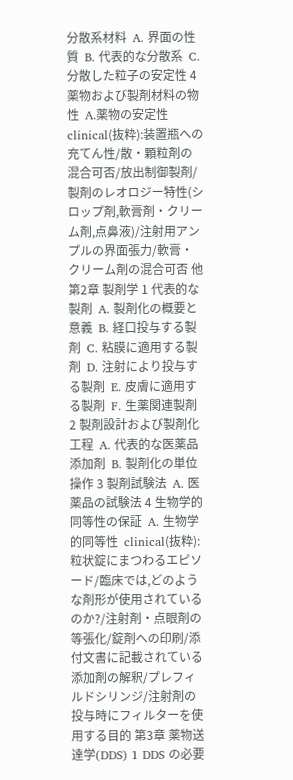分散系材料  A. 界面の性質  B. 代表的な分散系  C. 分散した粒子の安定性 4 薬物および製剤材料の物性  A.薬物の安定性  clinical(抜粋):装置瓶への充てん性/散・顆粒剤の混合可否/放出制御製剤/製剤のレオロジー特性(シロップ剤,軟膏剤・クリーム剤,点鼻液)/注射用アンプルの界面張力/軟膏・クリーム剤の混合可否 他 第2章 製剤学 1 代表的な製剤  A. 製剤化の概要と意義  B. 経口投与する製剤  C. 粘膜に適用する製剤  D. 注射により投与する製剤  E. 皮膚に適用する製剤  F. 生薬関連製剤 2 製剤設計および製剤化工程  A. 代表的な医薬品添加剤  B. 製剤化の単位操作 3 製剤試験法  A. 医薬品の試験法 4 生物学的同等性の保証  A. 生物学的同等性  clinical(抜粋):粒状錠にまつわるエピソード/臨床では,どのような剤形が使用されているのか?/注射剤・点眼剤の等張化/錠剤への印刷/添付文書に記載されている添加剤の解釈/プレフィルドシリンジ/注射剤の投与時にフィルターを使用する目的 第3章 薬物送達学(DDS) 1 DDS の必要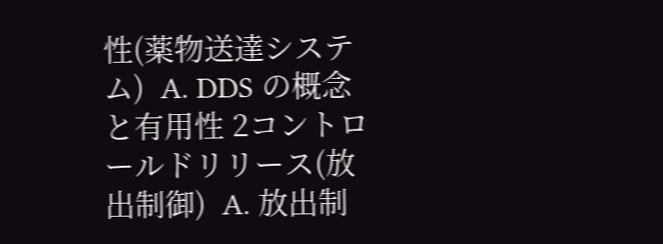性(薬物送達システム)  A. DDS の概念と有用性 2コントロールドリリース(放出制御)  A. 放出制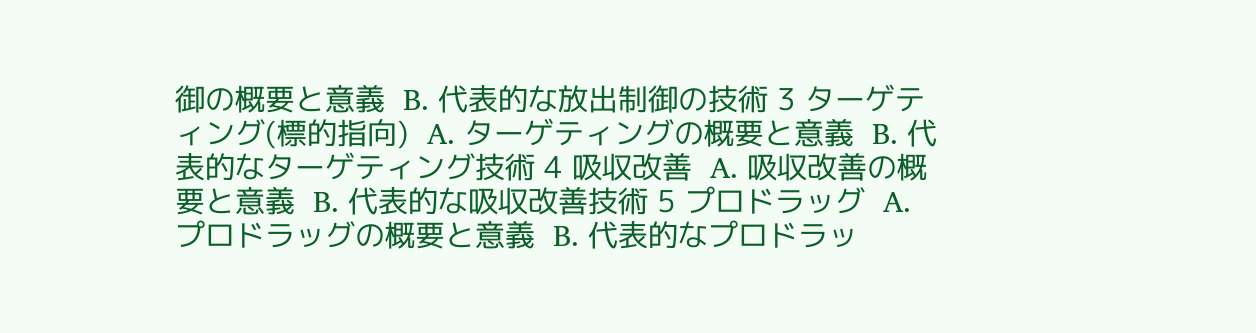御の概要と意義  B. 代表的な放出制御の技術 3 ターゲティング(標的指向)  A. ターゲティングの概要と意義  B. 代表的なターゲティング技術 4 吸収改善  A. 吸収改善の概要と意義  B. 代表的な吸収改善技術 5 プロドラッグ  A. プロドラッグの概要と意義  B. 代表的なプロドラッ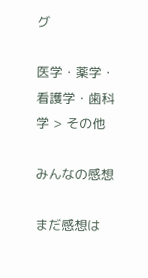グ

医学・薬学・看護学・歯科学 > その他

みんなの感想

まだ感想は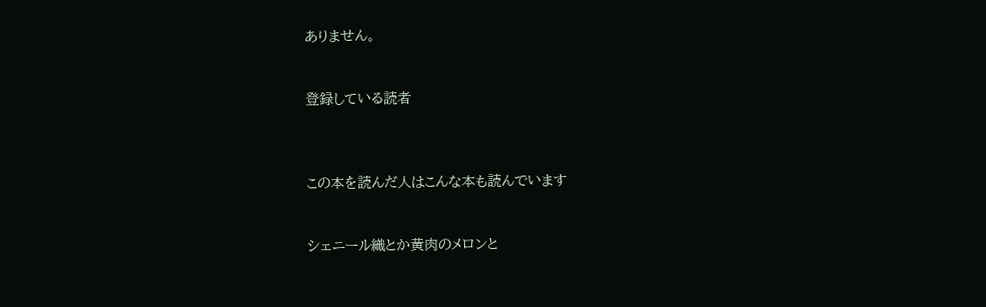ありません。


登録している読者



この本を読んだ人はこんな本も読んでいます


シェニール織とか黄肉のメロンと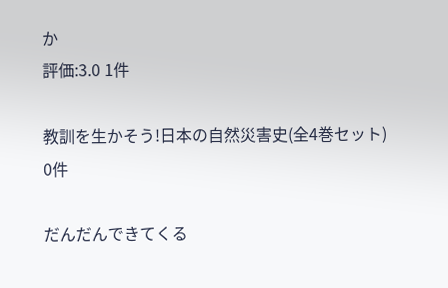か
評価:3.0 1件

教訓を生かそう!日本の自然災害史(全4巻セット)
0件

だんだんできてくる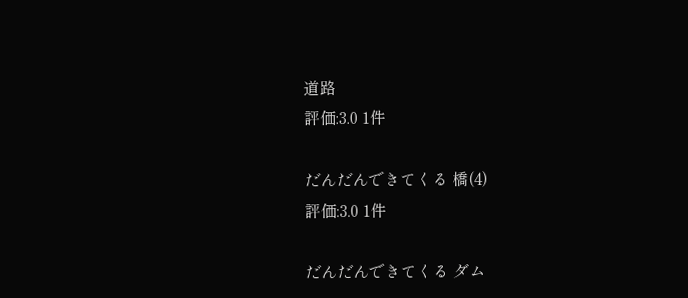道路
評価:3.0 1件

だんだんできてくる 橋(4)
評価:3.0 1件

だんだんできてくる ダム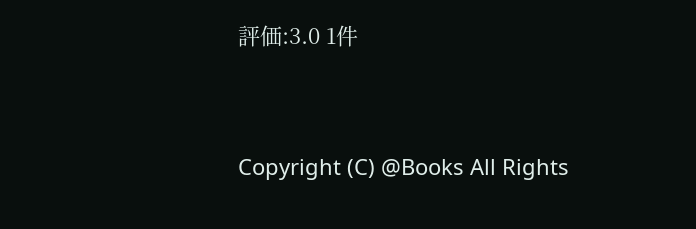評価:3.0 1件




Copyright (C) @Books All Rights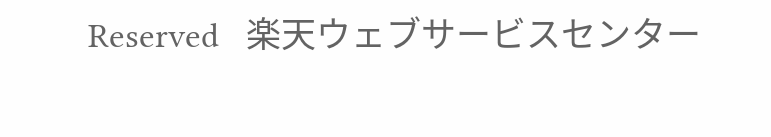Reserved   楽天ウェブサービスセンター